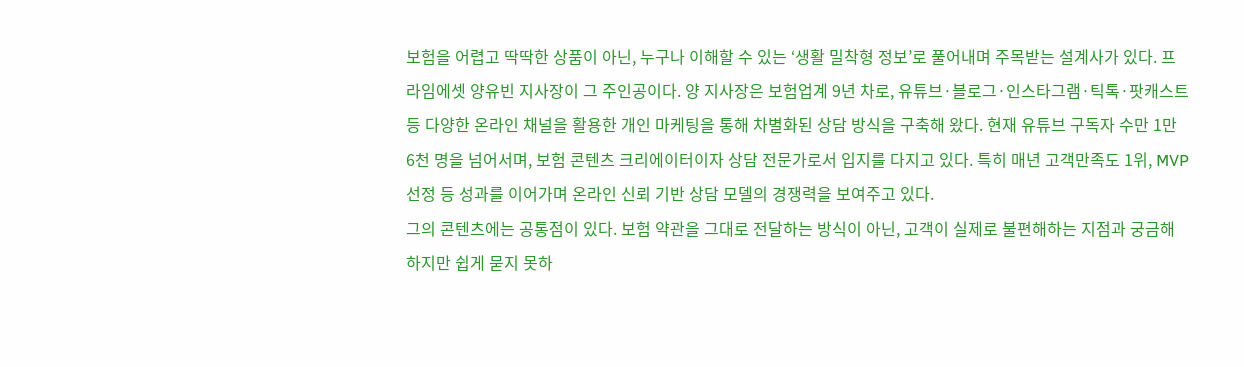보험을 어렵고 딱딱한 상품이 아닌, 누구나 이해할 수 있는 ‘생활 밀착형 정보’로 풀어내며 주목받는 설계사가 있다. 프라임에셋 양유빈 지사장이 그 주인공이다. 양 지사장은 보험업계 9년 차로, 유튜브·블로그·인스타그램·틱톡·팟캐스트 등 다양한 온라인 채널을 활용한 개인 마케팅을 통해 차별화된 상담 방식을 구축해 왔다. 현재 유튜브 구독자 수만 1만 6천 명을 넘어서며, 보험 콘텐츠 크리에이터이자 상담 전문가로서 입지를 다지고 있다. 특히 매년 고객만족도 1위, MVP 선정 등 성과를 이어가며 온라인 신뢰 기반 상담 모델의 경쟁력을 보여주고 있다.
그의 콘텐츠에는 공통점이 있다. 보험 약관을 그대로 전달하는 방식이 아닌, 고객이 실제로 불편해하는 지점과 궁금해하지만 쉽게 묻지 못하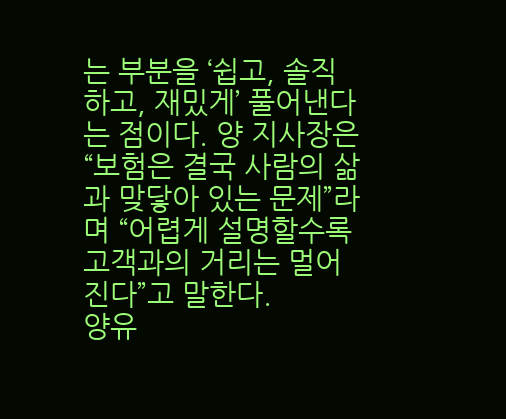는 부분을 ‘쉽고, 솔직하고, 재밌게’ 풀어낸다는 점이다. 양 지사장은 “보험은 결국 사람의 삶과 맞닿아 있는 문제”라며 “어렵게 설명할수록 고객과의 거리는 멀어진다”고 말한다.
양유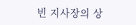빈 지사장의 상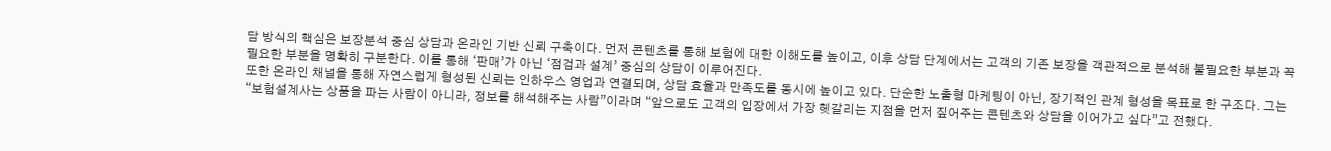담 방식의 핵심은 보장분석 중심 상담과 온라인 기반 신뢰 구축이다. 먼저 콘텐츠를 통해 보험에 대한 이해도를 높이고, 이후 상담 단계에서는 고객의 기존 보장을 객관적으로 분석해 불필요한 부분과 꼭 필요한 부분을 명확히 구분한다. 이를 통해 ‘판매’가 아닌 ‘점검과 설계’ 중심의 상담이 이루어진다.
또한 온라인 채널을 통해 자연스럽게 형성된 신뢰는 인하우스 영업과 연결되며, 상담 효율과 만족도를 동시에 높이고 있다. 단순한 노출형 마케팅이 아닌, 장기적인 관계 형성을 목표로 한 구조다. 그는 “보험설계사는 상품을 파는 사람이 아니라, 정보를 해석해주는 사람”이라며 “앞으로도 고객의 입장에서 가장 헷갈리는 지점을 먼저 짚어주는 콘텐츠와 상담을 이어가고 싶다”고 전했다.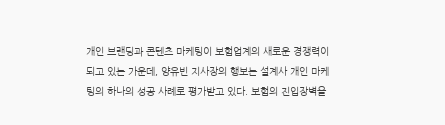개인 브랜딩과 콘텐츠 마케팅이 보험업계의 새로운 경쟁력이 되고 있는 가운데, 양유빈 지사장의 행보는 설계사 개인 마케팅의 하나의 성공 사례로 평가받고 있다. 보험의 진입장벽을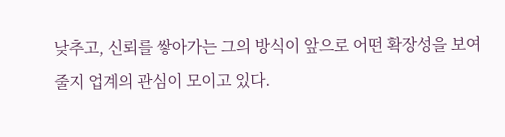낮추고, 신뢰를 쌓아가는 그의 방식이 앞으로 어떤 확장성을 보여줄지 업계의 관심이 모이고 있다.